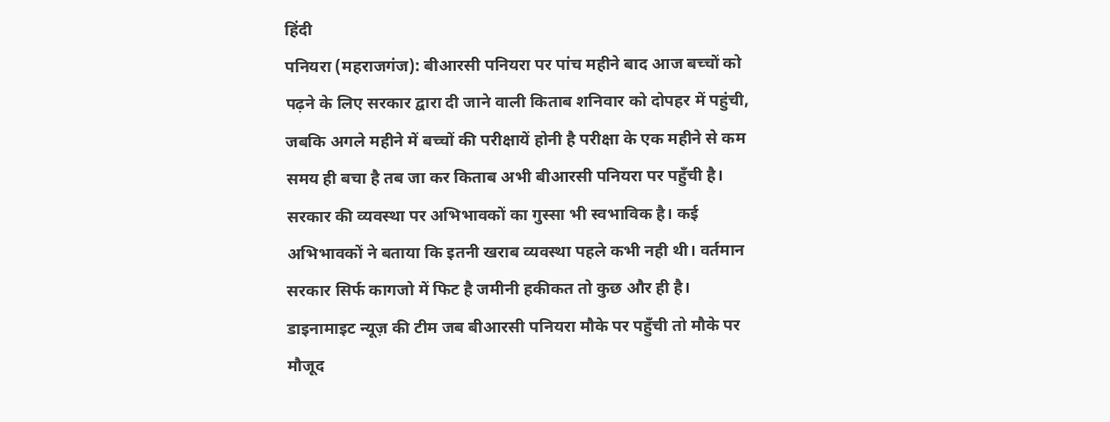हिंदी
पनियरा (महराजगंज): बीआरसी पनियरा पर पांच महीने बाद आज बच्चों को पढ़ने के लिए सरकार द्वारा दी जाने वाली किताब शनिवार को दोपहर में पहुंची, जबकि अगले महीने में बच्चों की परीक्षायें होनी है परीक्षा के एक महीने से कम समय ही बचा है तब जा कर किताब अभी बीआरसी पनियरा पर पहुँची है। सरकार की व्यवस्था पर अभिभावकों का गुस्सा भी स्वभाविक है। कई अभिभावकों ने बताया कि इतनी खराब व्यवस्था पहले कभी नही थी। वर्तमान सरकार सिर्फ कागजो में फिट है जमीनी हकीकत तो कुछ और ही है।
डाइनामाइट न्यूज़ की टीम जब बीआरसी पनियरा मौके पर पहुँची तो मौके पर मौजूद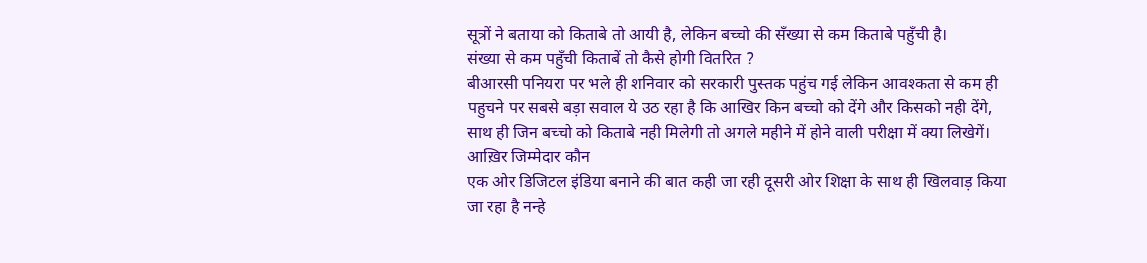सूत्रों ने बताया को किताबे तो आयी है, लेकिन बच्चो की सँख्या से कम किताबे पहुँची है।
संख्या से कम पहुँची किताबें तो कैसे होगी वितरित ?
बीआरसी पनियरा पर भले ही शनिवार को सरकारी पुस्तक पहुंच गई लेकिन आवश्कता से कम ही पहुचने पर सबसे बड़ा सवाल ये उठ रहा है कि आखिर किन बच्चो को देंगे और किसको नही देंगे, साथ ही जिन बच्चो को किताबे नही मिलेगी तो अगले महीने में होने वाली परीक्षा में क्या लिखेगें।
आख़िर जिम्मेदार कौन
एक ओर डिजिटल इंडिया बनाने की बात कही जा रही दूसरी ओर शिक्षा के साथ ही खिलवाड़ किया जा रहा है नन्हे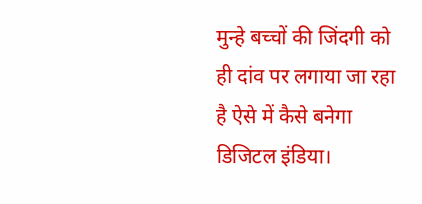मुन्हे बच्चों की जिंदगी को ही दांव पर लगाया जा रहा है ऐसे में कैसे बनेगा डिजिटल इंडिया।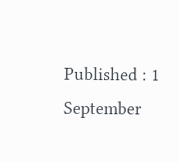Published : 1 September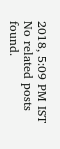2018, 5:09 PM IST
No related posts found.